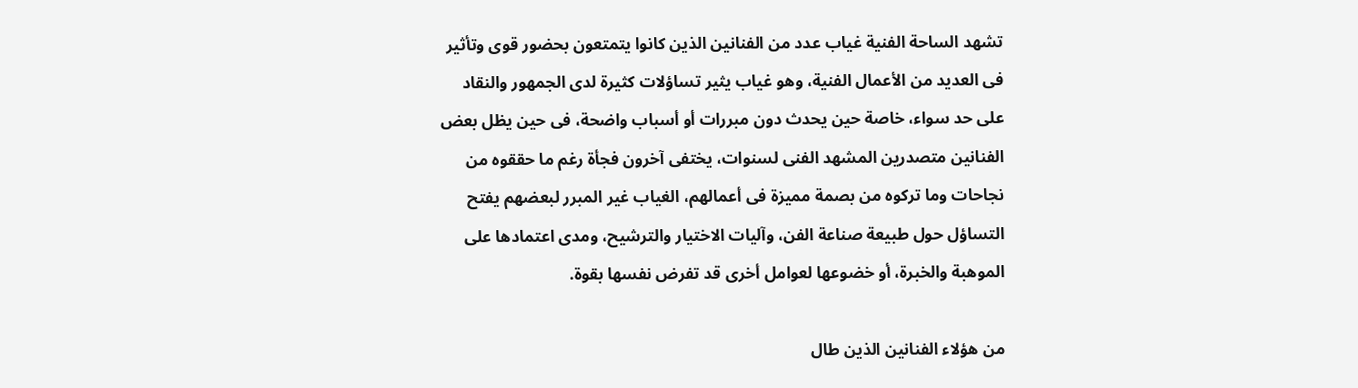تشهد الساحة الفنية غياب عدد من الفنانين الذين كانوا يتمتعون بحضور قوى وتأثير فى العديد من الأعمال الفنية، وهو غياب يثير تساؤلات كثيرة لدى الجمهور والنقاد على حد سواء، خاصة حين يحدث دون مبررات أو أسباب واضحة، فى حين يظل بعض الفنانين متصدرين المشهد الفنى لسنوات، يختفى آخرون فجأة رغم ما حققوه من نجاحات وما تركوه من بصمة مميزة فى أعمالهم، الغياب غير المبرر لبعضهم يفتح التساؤل حول طبيعة صناعة الفن، وآليات الاختيار والترشيح، ومدى اعتمادها على الموهبة والخبرة، أو خضوعها لعوامل أخرى قد تفرض نفسها بقوة.

من هؤلاء الفنانين الذين طال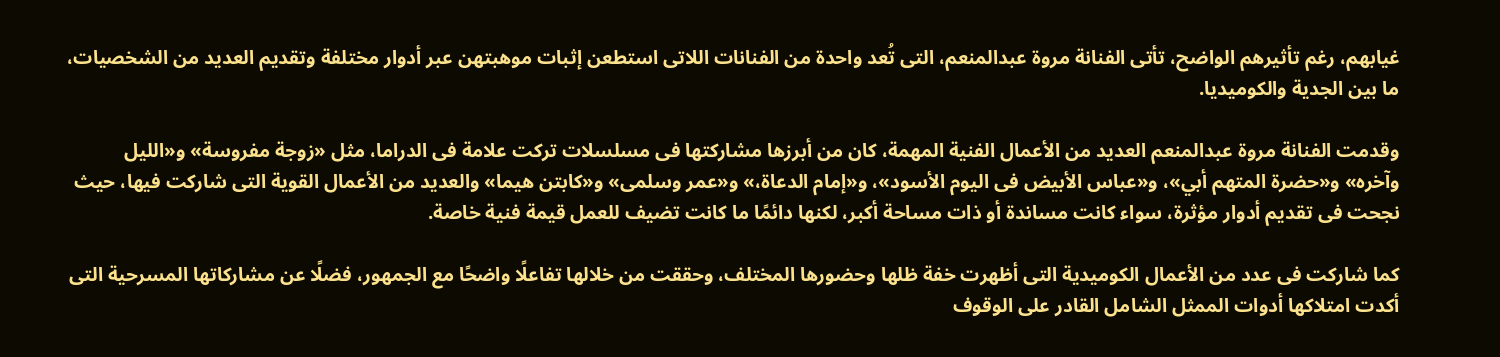غيابهم، رغم تأثيرهم الواضح، تأتى الفنانة مروة عبدالمنعم، التى تُعد واحدة من الفنانات اللاتى استطعن إثبات موهبتهن عبر أدوار مختلفة وتقديم العديد من الشخصيات، ما بين الجدية والكوميديا.

وقدمت الفنانة مروة عبدالمنعم العديد من الأعمال الفنية المهمة، كان من أبرزها مشاركتها فى مسلسلات تركت علامة فى الدراما، مثل «زوجة مفروسة» و«الليل وآخره» و«حضرة المتهم أبي»، و«عباس الأبيض فى اليوم الأسود»، و«إمام الدعاة،» و«عمر وسلمى» و«كابتن هيما» والعديد من الأعمال القوية التى شاركت فيها، حيث نجحت فى تقديم أدوار مؤثرة، سواء كانت مساندة أو ذات مساحة أكبر، لكنها دائمًا ما كانت تضيف للعمل قيمة فنية خاصة.

كما شاركت فى عدد من الأعمال الكوميدية التى أظهرت خفة ظلها وحضورها المختلف، وحققت من خلالها تفاعلًا واضحًا مع الجمهور، فضلًا عن مشاركاتها المسرحية التى أكدت امتلاكها أدوات الممثل الشامل القادر على الوقوف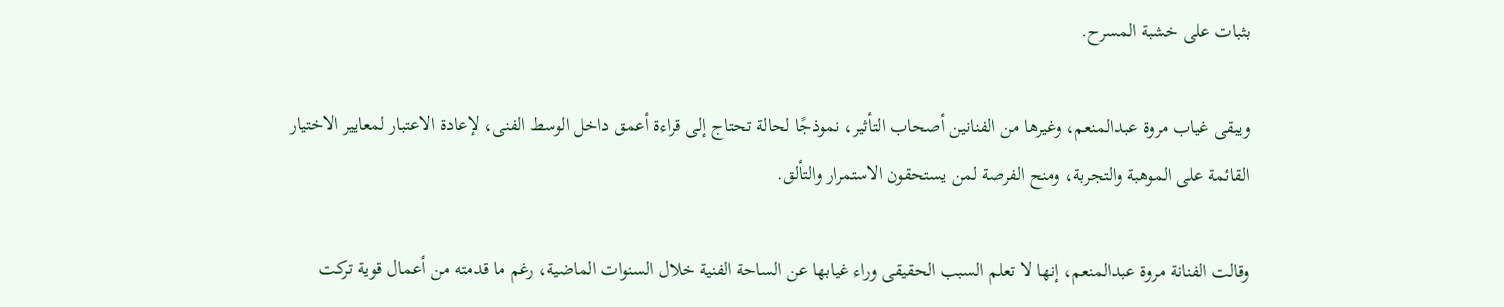بثبات على خشبة المسرح.

ويبقى غياب مروة عبدالمنعم، وغيرها من الفنانين أصحاب التأثير، نموذجًا لحالة تحتاج إلى قراءة أعمق داخل الوسط الفنى، لإعادة الاعتبار لمعايير الاختيار القائمة على الموهبة والتجربة، ومنح الفرصة لمن يستحقون الاستمرار والتألق.

وقالت الفنانة مروة عبدالمنعم، إنها لا تعلم السبب الحقيقى وراء غيابها عن الساحة الفنية خلال السنوات الماضية، رغم ما قدمته من أعمال قوية تركت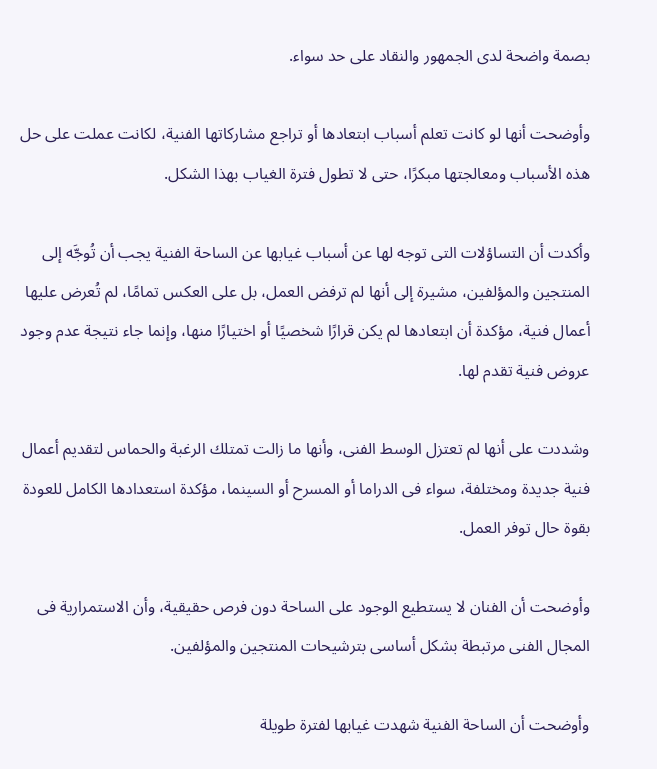بصمة واضحة لدى الجمهور والنقاد على حد سواء.

وأوضحت أنها لو كانت تعلم أسباب ابتعادها أو تراجع مشاركاتها الفنية، لكانت عملت على حل هذه الأسباب ومعالجتها مبكرًا، حتى لا تطول فترة الغياب بهذا الشكل.

وأكدت أن التساؤلات التى توجه لها عن أسباب غيابها عن الساحة الفنية يجب أن تُوجَّه إلى المنتجين والمؤلفين، مشيرة إلى أنها لم ترفض العمل، بل على العكس تمامًا، لم تُعرض عليها أعمال فنية، مؤكدة أن ابتعادها لم يكن قرارًا شخصيًا أو اختيارًا منها، وإنما جاء نتيجة عدم وجود عروض فنية تقدم لها.

وشددت على أنها لم تعتزل الوسط الفنى، وأنها ما زالت تمتلك الرغبة والحماس لتقديم أعمال فنية جديدة ومختلفة، سواء فى الدراما أو المسرح أو السينما، مؤكدة استعدادها الكامل للعودة بقوة حال توفر العمل.

وأوضحت أن الفنان لا يستطيع الوجود على الساحة دون فرص حقيقية، وأن الاستمرارية فى المجال الفنى مرتبطة بشكل أساسى بترشيحات المنتجين والمؤلفين.

وأوضحت أن الساحة الفنية شهدت غيابها لفترة طويلة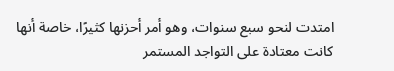امتدت لنحو سبع سنوات، وهو أمر أحزنها كثيرًا، خاصة أنها كانت معتادة على التواجد المستمر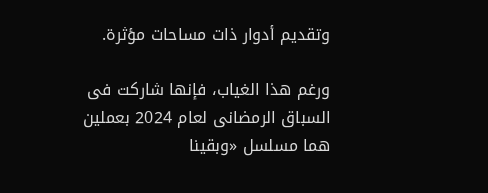وتقديم أدوار ذات مساحات مؤثرة.

ورغم هذا الغياب، فإنها شاركت فى السباق الرمضانى لعام 2024 بعملين هما مسلسل «وبقينا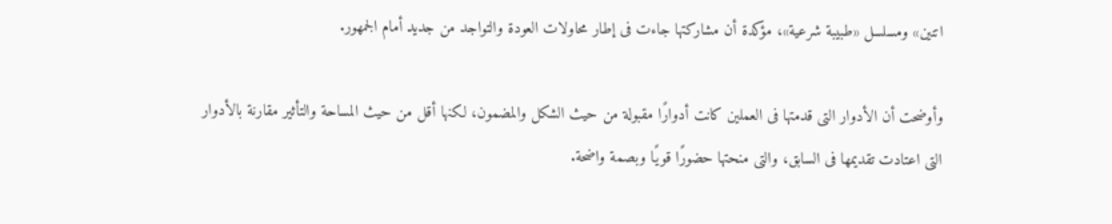اتنين» ومسلسل «طبيبة شرعية»، مؤكدة أن مشاركتها جاءت فى إطار محاولات العودة والتواجد من جديد أمام الجمهور.

وأوضحت أن الأدوار التى قدمتها فى العملين كانت أدوارًا مقبولة من حيث الشكل والمضمون، لكنها أقل من حيث المساحة والتأثير مقارنة بالأدوار التى اعتادت تقديمها فى السابق، والتى منحتها حضورًا قويًا وبصمة واضحة.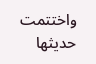واختتمت حديثها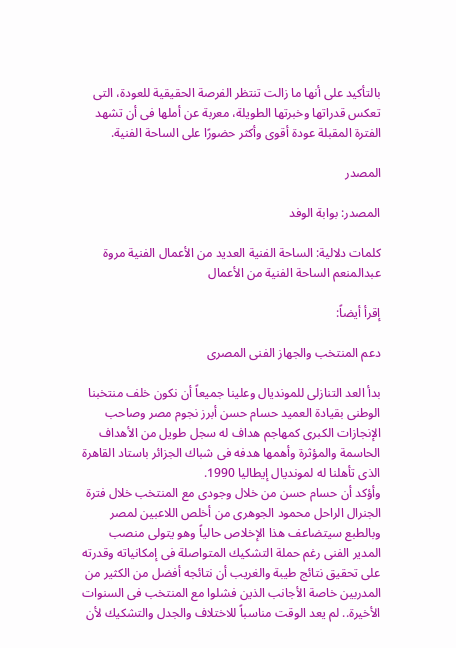بالتأكيد على أنها ما زالت تنتظر الفرصة الحقيقية للعودة، التى تعكس قدراتها وخبرتها الطويلة، معربة عن أملها فى أن تشهد الفترة المقبلة عودة أقوى وأكثر حضورًا على الساحة الفنية.

المصدر

المصدر: بوابة الوفد

كلمات دلالية: الساحة الفنية العديد من الأعمال الفنية مروة عبدالمنعم الساحة الفنیة من الأعمال

إقرأ أيضاً:

دعم المنتخب والجهاز الفنى المصرى

بدأ العد التنازلى للمونديال وعلينا جميعاً أن نكون خلف منتخبنا الوطنى بقيادة العميد حسام حسن أبرز نجوم مصر وصاحب الإنجازات الكبرى كمهاجم هداف له سجل طويل من الأهداف الحاسمة والمؤثرة وأهمها هدفه فى شباك الجزائر باستاد القاهرة الذى تأهلنا له لمونديال إيطاليا 1990.
وأؤكد أن حسام حسن من خلال وجودى مع المنتخب خلال فترة الجنرال الراحل محمود الجوهرى من أخلص اللاعبين لمصر وبالطبع سيتضاعف هذا الإخلاص حالياً وهو يتولى منصب المدير الفنى رغم حملة التشكيك المتواصلة فى إمكانياته وقدرته على تحقيق نتائج طيبة والغريب أن نتائجه أفضل من الكثير من المدربين خاصة الأجانب الذين فشلوا مع المنتخب فى السنوات الأخيرة.. لم يعد الوقت مناسباً للاختلاف والجدل والتشكيك لأن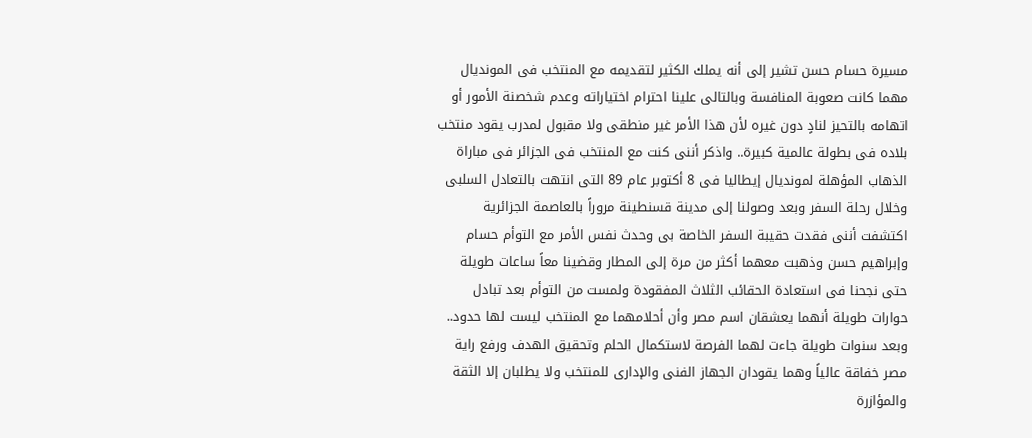مسيرة حسام حسن تشير إلى أنه يملك الكثير لتقديمه مع المنتخب فى المونديال مهما كانت صعوبة المنافسة وبالتالى علينا احترام اختياراته وعدم شخصنة الأمور أو اتهامه بالتحيز لنادٍ دون غيره لأن هذا الأمر غير منطقى ولا مقبول لمدرب يقود منتخب بلاده فى بطولة عالمية كبيرة.. واذكر أننى كنت مع المنتخب فى الجزائر فى مباراة الذهاب المؤهلة لمونديال إيطاليا فى 8 أكتوبر عام 89 التى انتهت بالتعادل السلبى وخلال رحلة السفر وبعد وصولنا إلى مدينة قسنطينة مروراً بالعاصمة الجزائرية اكتشفت أننى فقدت حقيبة السفر الخاصة بى وحدث نفس الأمر مع التوأم حسام وإبراهيم حسن وذهبت معهما أكثر من مرة إلى المطار وقضينا معاً ساعات طويلة حتى نجحنا فى استعادة الحقائب الثلاث المفقودة ولمست من التوأم بعد تبادل حوارات طويلة أنهما يعشقان اسم مصر وأن أحلامهما مع المنتخب ليست لها حدود.. وبعد سنوات طويلة جاءت لهما الفرصة لاستكمال الحلم وتحقيق الهدف ورفع راية مصر خفاقة عالياً وهما يقودان الجهاز الفنى والإدارى للمنتخب ولا يطلبان إلا الثقة والمؤازرة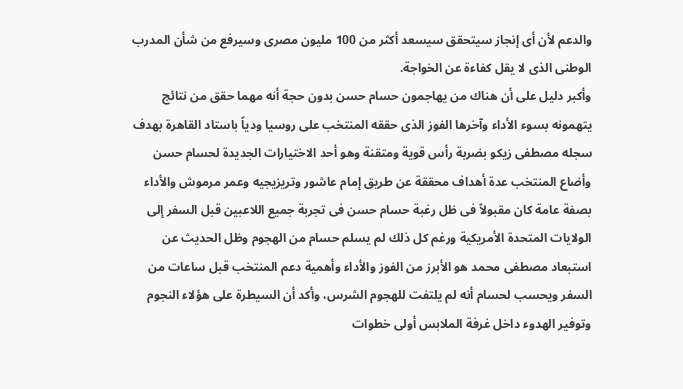والدعم لأن أى إنجاز سيتحقق سيسعد أكثر من 100 مليون مصرى وسيرفع من شأن المدرب الوطنى الذى لا يقل كفاءة عن الخواجة.
وأكبر دليل على أن هناك من يهاجمون حسام حسن بدون حجة أنه مهما حقق من نتائج يتهمونه بسوء الأداء وآخرها الفوز الذى حققه المنتخب على روسيا ودياً باستاد القاهرة بهدف سجله مصطفى زيكو بضربة رأس قوية ومتقنة وهو أحد الاختيارات الجديدة لحسام حسن وأضاع المنتخب عدة أهداف محققة عن طريق إمام عاشور وتريزيجيه وعمر مرموش والأداء بصفة عامة كان مقبولاً فى ظل رغبة حسام حسن فى تجربة جميع اللاعبين قبل السفر إلى الولايات المتحدة الأمريكية ورغم كل ذلك لم يسلم حسام من الهجوم وظل الحديث عن استبعاد مصطفى محمد هو الأبرز من الفوز والأداء وأهمية دعم المنتخب قبل ساعات من السفر ويحسب لحسام أنه لم يلتفت للهجوم الشرس، وأكد أن السيطرة على هؤلاء النجوم وتوفير الهدوء داخل غرفة الملابس أولى خطوات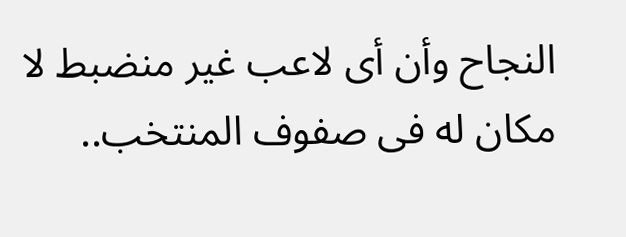النجاح وأن أى لاعب غير منضبط لا مكان له فى صفوف المنتخب..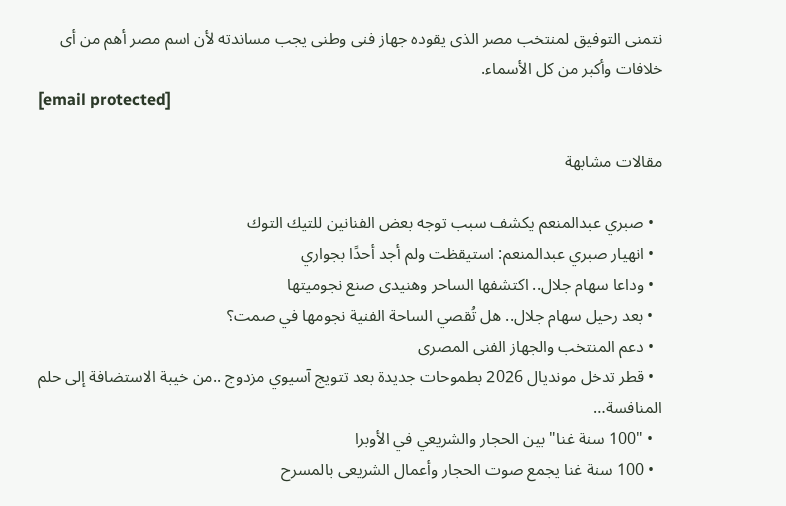نتمنى التوفيق لمنتخب مصر الذى يقوده جهاز فنى وطنى يجب مساندته لأن اسم مصر أهم من أى خلافات وأكبر من كل الأسماء.
[email protected]

مقالات مشابهة

  • صبري عبدالمنعم يكشف سبب توجه بعض الفنانين للتيك التوك
  • انهيار صبري عبدالمنعم: استيقظت ولم أجد أحدًا بجواري
  • وداعا سهام جلال.. اكتشفها الساحر وهنيدى صنع نجوميتها
  • بعد رحيل سهام جلال.. هل تُقصي الساحة الفنية نجومها في صمت؟
  • دعم المنتخب والجهاز الفنى المصرى
  • قطر تدخل مونديال 2026 بطموحات جديدة بعد تتويج آسيوي مزدوج ..من خيبة الاستضافة إلى حلم المنافسة…
  • "100 سنة غنا" بين الحجار والشريعي في الأوبرا
  • 100 سنة غنا يجمع صوت الحجار وأعمال الشريعى بالمسرح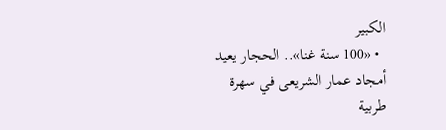الكبير
  • «100 سنة غنا».. الحجار يعيد أمجاد عمار الشريعى في سهرة طربية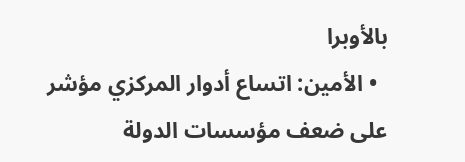بالأوبرا
  • الأمين: اتساع أدوار المركزي مؤشر على ضعف مؤسسات الدولة